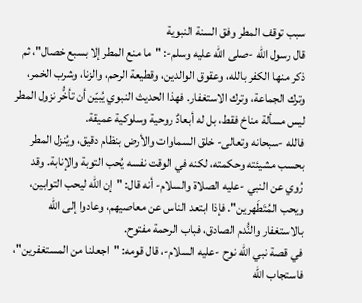سبب توقف المطر وفق السنة النبوية
قال رسول الله -صلى الله عليه وسلم-: "ما منع المطر إلا بسبع خصال"، ثم ذكر منها الكفر بالله، وعقوق الوالدين، وقطيعة الرحم، والزنا، وشرب الخمر، وترك الجماعة، وترك الاستغفار. فهذا الحديث النبوي يُبيّن أن تأخُّر نزول المطر ليس مسألة مناخ فقط، بل له أبعادٌ روحية وسلوكية عميقة.
فالله -سبحانه وتعالى- خلق السماوات والأرض بنظام دقيق، ويُنزل المطر بحسب مشيئته وحكمته، لكنه في الوقت نفسه يُحب التوبة والإنابة. وقد رُوي عن النبي -عليه الصلاة والسلام- أنه قال: "إن الله ليحب التوابين، ويحب المُتَطَهرين". فإذا ابتعد الناس عن معاصيهم، وعادوا إلى الله بالاستغفار والنُّدم الصادق، فباب الرحمة مفتوح.
في قصة نبي الله نوح -عليه السلام-، قال قومه: "اجعلنا من المستغفرين"، فاستجاب الله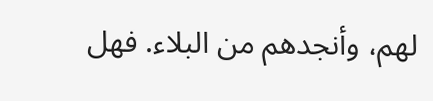لهم، وأنجدهم من البلاء. فهل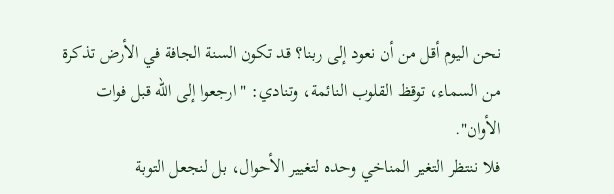نحن اليوم أقل من أن نعود إلى ربنا؟ قد تكون السنة الجافة في الأرض تذكرة من السماء، توقظ القلوب النائمة، وتنادي: "ارجعوا إلى الله قبل فوات الأوان".
فلا ننتظر التغير المناخي وحده لتغيير الأحوال، بل لنجعل التوبة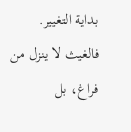بداية التغيير. فالغيث لا ينزل من فراغ، بل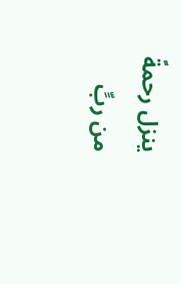ينزل رحمةً من ربٍّ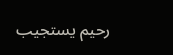رحيم يستجيب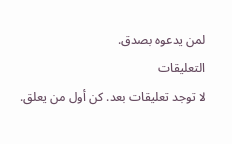لمن يدعوه بصدق.
التعليقات
لا توجد تعليقات بعد. كن أول من يعلق.